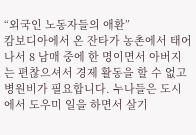“외국인 노동자들의 애환”
캄보디아에서 온 잔타가 농촌에서 태어나서 8 남매 중에 한 명이면서 아버지는 편찮으셔서 경제 활동을 할 수 없고 병원비가 필요합니다. 누나들은 도시에서 도우미 일을 하면서 살기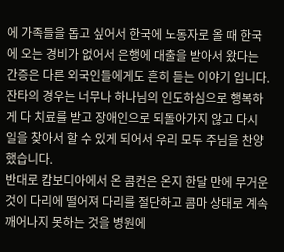에 가족들을 돕고 싶어서 한국에 노동자로 올 때 한국에 오는 경비가 없어서 은행에 대출을 받아서 왔다는 간증은 다른 외국인들에게도 흔히 듣는 이야기 입니다. 잔타의 경우는 너무나 하나님의 인도하심으로 행복하게 다 치료를 받고 장애인으로 되돌아가지 않고 다시 일을 찾아서 할 수 있게 되어서 우리 모두 주님을 찬양했습니다.
반대로 캄보디아에서 온 콤컨은 온지 한달 만에 무거운 것이 다리에 떨어져 다리를 절단하고 콤마 상태로 계속 깨어나지 못하는 것을 병원에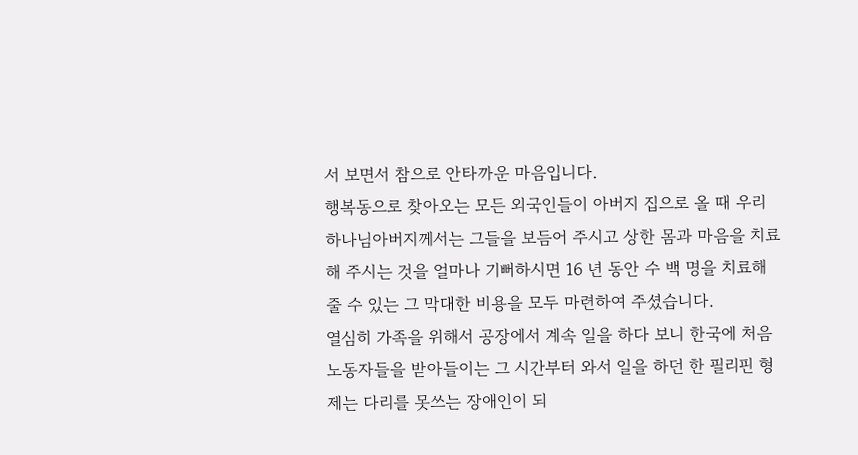서 보면서 참으로 안타까운 마음입니다.
행복동으로 찾아오는 모든 외국인들이 아버지 집으로 올 때 우리 하나님아버지께서는 그들을 보듬어 주시고 상한 몸과 마음을 치료해 주시는 것을 얼마나 기뻐하시면 16 년 동안 수 백 명을 치료해 줄 수 있는 그 막대한 비용을 모두 마련하여 주셨습니다.
열심히 가족을 위해서 공장에서 계속 일을 하다 보니 한국에 처음 노동자들을 받아들이는 그 시간부터 와서 일을 하던 한 필리핀 형제는 다리를 못쓰는 장애인이 되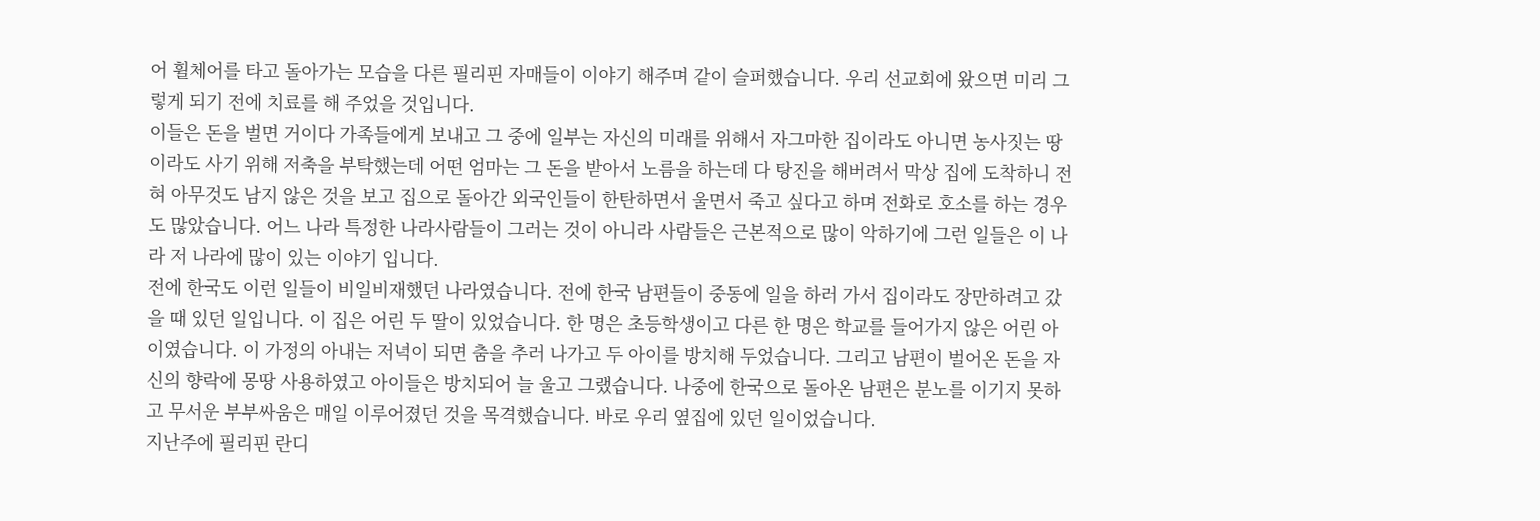어 휠체어를 타고 돌아가는 모습을 다른 필리핀 자매들이 이야기 해주며 같이 슬퍼했습니다. 우리 선교회에 왔으면 미리 그렇게 되기 전에 치료를 해 주었을 것입니다.
이들은 돈을 벌면 거이다 가족들에게 보내고 그 중에 일부는 자신의 미래를 위해서 자그마한 집이라도 아니면 농사짓는 땅이라도 사기 위해 저축을 부탁했는데 어떤 엄마는 그 돈을 받아서 노름을 하는데 다 탕진을 해버려서 막상 집에 도착하니 전혀 아무것도 남지 않은 것을 보고 집으로 돌아간 외국인들이 한탄하면서 울면서 죽고 싶다고 하며 전화로 호소를 하는 경우도 많았습니다. 어느 나라 특정한 나라사람들이 그러는 것이 아니라 사람들은 근본적으로 많이 악하기에 그런 일들은 이 나라 저 나라에 많이 있는 이야기 입니다.
전에 한국도 이런 일들이 비일비재했던 나라였습니다. 전에 한국 남편들이 중동에 일을 하러 가서 집이라도 장만하려고 갔을 때 있던 일입니다. 이 집은 어린 두 딸이 있었습니다. 한 명은 초등학생이고 다른 한 명은 학교를 들어가지 않은 어린 아이였습니다. 이 가정의 아내는 저녁이 되면 춤을 추러 나가고 두 아이를 방치해 두었습니다. 그리고 남편이 벌어온 돈을 자신의 향락에 몽땅 사용하였고 아이들은 방치되어 늘 울고 그랬습니다. 나중에 한국으로 돌아온 남편은 분노를 이기지 못하고 무서운 부부싸움은 매일 이루어졌던 것을 목격했습니다. 바로 우리 옆집에 있던 일이었습니다.
지난주에 필리핀 란디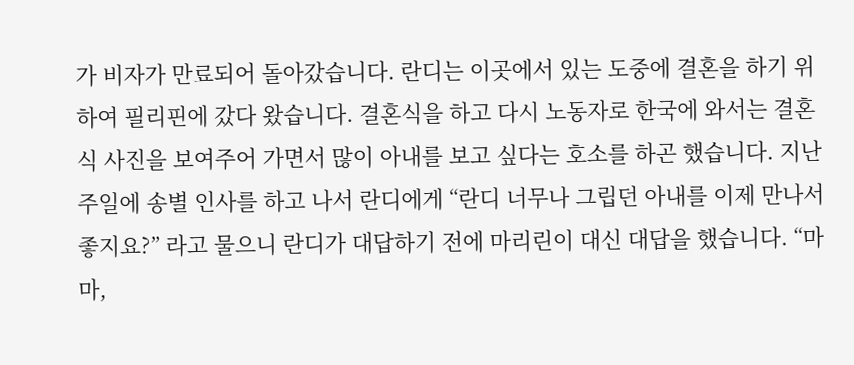가 비자가 만료되어 돌아갔습니다. 란디는 이곳에서 있는 도중에 결혼을 하기 위하여 필리핀에 갔다 왔습니다. 결혼식을 하고 다시 노동자로 한국에 와서는 결혼식 사진을 보여주어 가면서 많이 아내를 보고 싶다는 호소를 하곤 했습니다. 지난 주일에 송별 인사를 하고 나서 란디에게 “란디 너무나 그립던 아내를 이제 만나서 좋지요?” 라고 물으니 란디가 대답하기 전에 마리린이 대신 대답을 했습니다. “마마,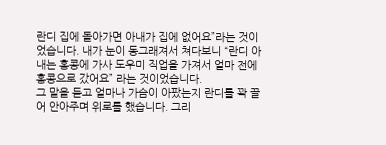란디 집에 돌아가면 아내가 집에 없어요”라는 것이었습니다. 내가 눈이 동그래져서 쳐다보니 “란디 아내는 홍콩에 가사 도우미 직업을 가져서 얼마 전에 홍콩으로 갔어요” 라는 것이었습니다.
그 말을 듣고 얼마나 가슴이 아팠는지 란디를 꽉 끌어 안아주며 위로를 했습니다. 그리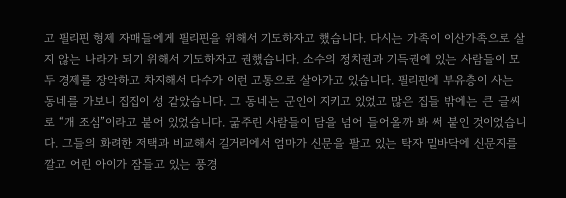고 필리핀 형제 자매들에게 필리핀을 위해서 기도하자고 했습니다. 다시는 가족이 이산가족으로 살지 않는 나라가 되기 위해서 기도하자고 권했습니다. 소수의 정치권과 기득권에 있는 사람들이 모두 경제를 장악하고 차지해서 다수가 이런 고통으로 살아가고 있습니다. 필리핀에 부유층이 사는 동네를 가보니 집집이 성 같았습니다. 그 동네는 군인이 지키고 있었고 많은 집들 밖에는 큰 글씨로 “개 조심”이라고 붙어 있었습니다. 굶주린 사람들이 담을 넘어 들어올까 봐 써 붙인 것이었습니다. 그들의 화려한 저택과 비교해서 길거리에서 엄마가 신문을 팔고 있는 탁자 밑바닥에 신문지를 깔고 어린 아이가 잠들고 있는 풍경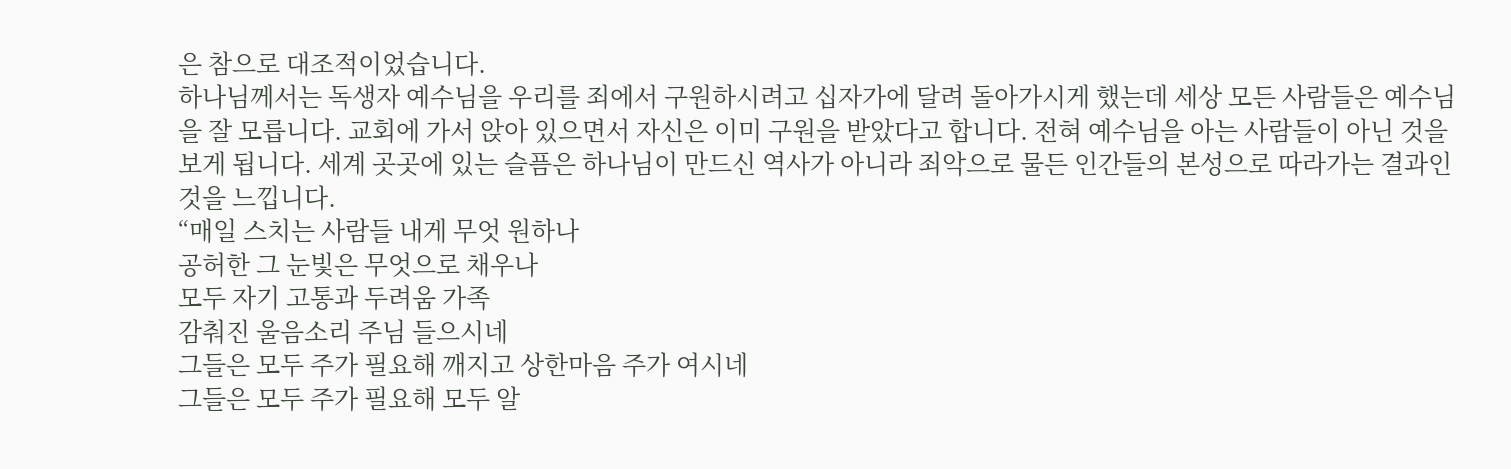은 참으로 대조적이었습니다.
하나님께서는 독생자 예수님을 우리를 죄에서 구원하시려고 십자가에 달려 돌아가시게 했는데 세상 모든 사람들은 예수님을 잘 모릅니다. 교회에 가서 앉아 있으면서 자신은 이미 구원을 받았다고 합니다. 전혀 예수님을 아는 사람들이 아닌 것을 보게 됩니다. 세계 곳곳에 있는 슬픔은 하나님이 만드신 역사가 아니라 죄악으로 물든 인간들의 본성으로 따라가는 결과인 것을 느낍니다.
“매일 스치는 사람들 내게 무엇 원하나
공허한 그 눈빛은 무엇으로 채우나
모두 자기 고통과 두려움 가족
감춰진 울음소리 주님 들으시네
그들은 모두 주가 필요해 깨지고 상한마음 주가 여시네
그들은 모두 주가 필요해 모두 알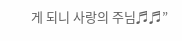게 되니 사랑의 주님♬♬”